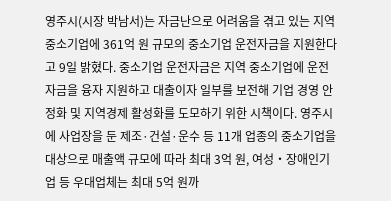영주시(시장 박남서)는 자금난으로 어려움을 겪고 있는 지역 중소기업에 361억 원 규모의 중소기업 운전자금을 지원한다고 9일 밝혔다. 중소기업 운전자금은 지역 중소기업에 운전자금을 융자 지원하고 대출이자 일부를 보전해 기업 경영 안정화 및 지역경제 활성화를 도모하기 위한 시책이다. 영주시에 사업장을 둔 제조·건설·운수 등 11개 업종의 중소기업을 대상으로 매출액 규모에 따라 최대 3억 원, 여성‧장애인기업 등 우대업체는 최대 5억 원까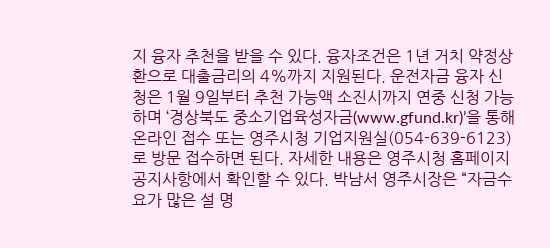지 융자 추천을 받을 수 있다. 융자조건은 1년 거치 약정상환으로 대출금리의 4%까지 지원된다. 운전자금 융자 신청은 1월 9일부터 추천 가능액 소진시까지 연중 신청 가능하며 ‘경상북도 중소기업육성자금(www.gfund.kr)’을 통해 온라인 접수 또는 영주시청 기업지원실(054-639-6123)로 방문 접수하면 된다. 자세한 내용은 영주시청 홈페이지 공지사항에서 확인할 수 있다. 박남서 영주시장은 “자금수요가 많은 설 명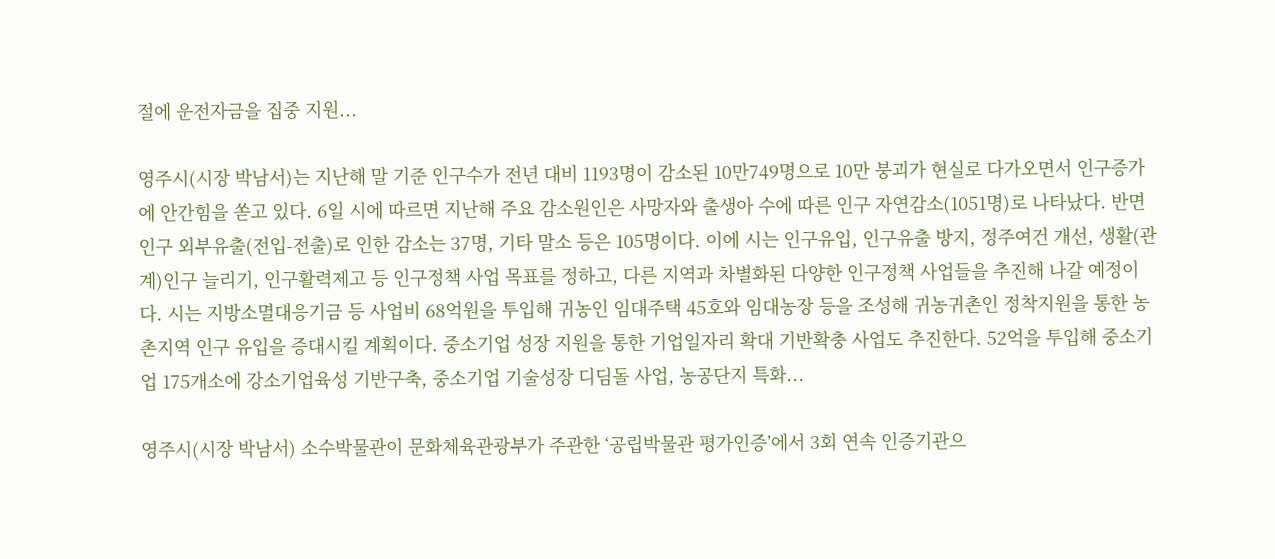절에 운전자금을 집중 지원...

영주시(시장 박남서)는 지난해 말 기준 인구수가 전년 대비 1193명이 감소된 10만749명으로 10만 붕괴가 현실로 다가오면서 인구증가에 안간힘을 쏟고 있다. 6일 시에 따르면 지난해 주요 감소원인은 사망자와 출생아 수에 따른 인구 자연감소(1051명)로 나타났다. 반면 인구 외부유출(전입-전출)로 인한 감소는 37명, 기타 말소 등은 105명이다. 이에 시는 인구유입, 인구유출 방지, 정주여건 개선, 생활(관계)인구 늘리기, 인구활력제고 등 인구정책 사업 목표를 정하고, 다른 지역과 차별화된 다양한 인구정책 사업들을 추진해 나갈 예정이다. 시는 지방소멸대응기금 등 사업비 68억원을 투입해 귀농인 임대주택 45호와 임대농장 등을 조성해 귀농귀촌인 정착지원을 통한 농촌지역 인구 유입을 증대시킬 계획이다. 중소기업 성장 지원을 통한 기업일자리 확대 기반확충 사업도 추진한다. 52억을 투입해 중소기업 175개소에 강소기업육성 기반구축, 중소기업 기술성장 디딤돌 사업, 농공단지 특화...

영주시(시장 박남서) 소수박물관이 문화체육관광부가 주관한 ‘공립박물관 평가인증’에서 3회 연속 인증기관으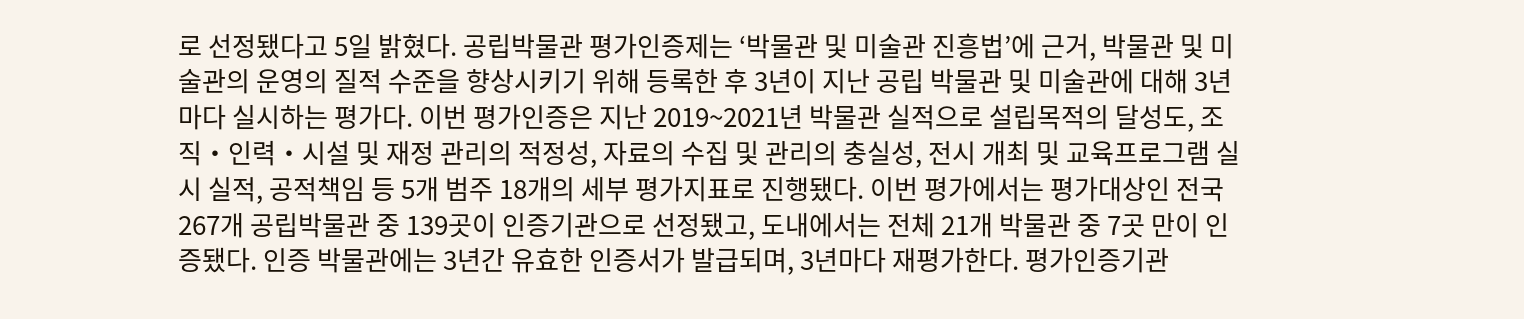로 선정됐다고 5일 밝혔다. 공립박물관 평가인증제는 ‘박물관 및 미술관 진흥법’에 근거, 박물관 및 미술관의 운영의 질적 수준을 향상시키기 위해 등록한 후 3년이 지난 공립 박물관 및 미술관에 대해 3년마다 실시하는 평가다. 이번 평가인증은 지난 2019~2021년 박물관 실적으로 설립목적의 달성도, 조직‧인력‧시설 및 재정 관리의 적정성, 자료의 수집 및 관리의 충실성, 전시 개최 및 교육프로그램 실시 실적, 공적책임 등 5개 범주 18개의 세부 평가지표로 진행됐다. 이번 평가에서는 평가대상인 전국 267개 공립박물관 중 139곳이 인증기관으로 선정됐고, 도내에서는 전체 21개 박물관 중 7곳 만이 인증됐다. 인증 박물관에는 3년간 유효한 인증서가 발급되며, 3년마다 재평가한다. 평가인증기관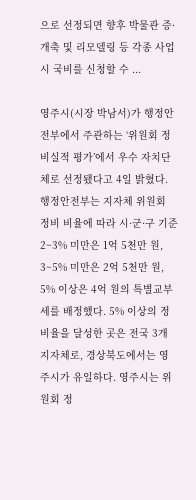으로 선정되면 향후 박물관 증·개축 및 리모델링 등 각종 사업 시 국비를 신청할 수 ...

영주시(시장 박남서)가 행정안전부에서 주관하는 ‘위원회 정비실적 평가’에서 우수 자치단체로 선정됐다고 4일 밝혔다. 행정안전부는 지자체 위원회 정비 비율에 따라 시·군·구 기준 2~3% 미만은 1억 5천만 원, 3~5% 미만은 2억 5천만 원, 5% 이상은 4억 원의 특별교부세를 배정했다. 5% 이상의 정비율을 달성한 곳은 전국 3개 지자체로, 경상북도에서는 영주시가 유일하다. 영주시는 위원회 정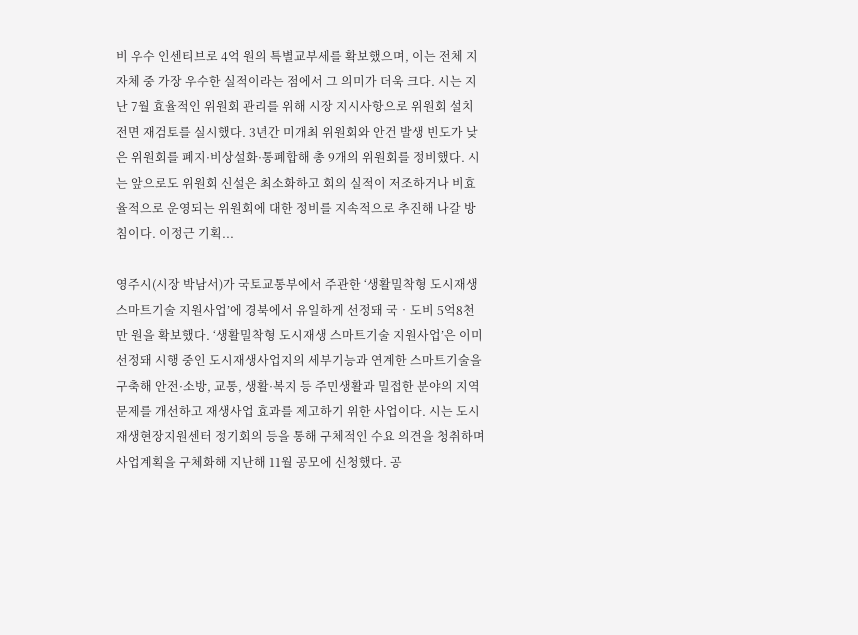비 우수 인센티브로 4억 원의 특별교부세를 확보했으며, 이는 전체 지자체 중 가장 우수한 실적이라는 점에서 그 의미가 더욱 크다. 시는 지난 7월 효율적인 위원회 관리를 위해 시장 지시사항으로 위원회 설치 전면 재검토를 실시했다. 3년간 미개최 위원회와 안건 발생 빈도가 낮은 위원회를 폐지·비상설화·통폐합해 총 9개의 위원회를 정비했다. 시는 앞으로도 위원회 신설은 최소화하고 회의 실적이 저조하거나 비효율적으로 운영되는 위원회에 대한 정비를 지속적으로 추진해 나갈 방침이다. 이정근 기획...

영주시(시장 박남서)가 국토교통부에서 주관한 ‘생활밀착형 도시재생 스마트기술 지원사업’에 경북에서 유일하게 선정돼 국‧도비 5억8천만 원을 확보했다. ‘생활밀착형 도시재생 스마트기술 지원사업’은 이미 선정돼 시행 중인 도시재생사업지의 세부기능과 연계한 스마트기술을 구축해 안전·소방, 교통, 생활·복지 등 주민생활과 밀접한 분야의 지역문제를 개선하고 재생사업 효과를 제고하기 위한 사업이다. 시는 도시재생현장지원센터 정기회의 등을 통해 구체적인 수요 의견을 청취하며 사업계획을 구체화해 지난해 11월 공모에 신청했다. 공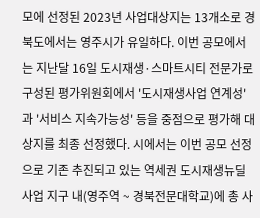모에 선정된 2023년 사업대상지는 13개소로 경북도에서는 영주시가 유일하다. 이번 공모에서는 지난달 16일 도시재생·스마트시티 전문가로 구성된 평가위원회에서 '도시재생사업 연계성'과 '서비스 지속가능성' 등을 중점으로 평가해 대상지를 최종 선정했다. 시에서는 이번 공모 선정으로 기존 추진되고 있는 역세권 도시재생뉴딜사업 지구 내(영주역 ~ 경북전문대학교)에 총 사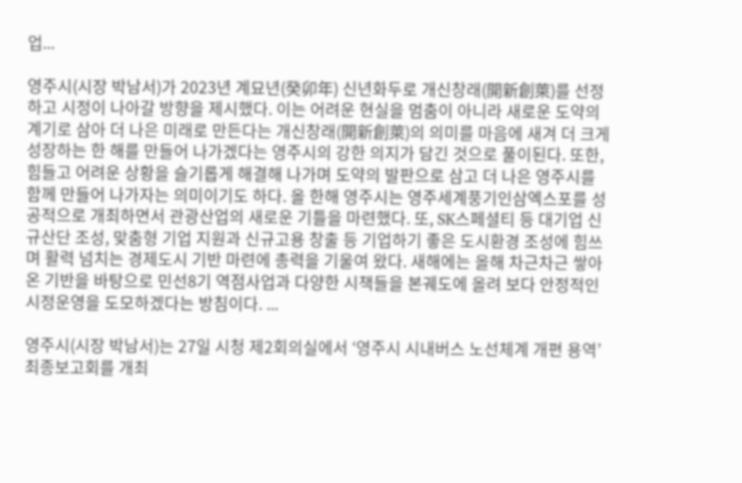업...

영주시(시장 박남서)가 2023년 계묘년(癸卯年) 신년화두로 개신창래(開新創萊)를 선정하고 시정이 나아갈 방향을 제시했다. 이는 어려운 현실을 멈춤이 아니라 새로운 도약의 계기로 삼아 더 나은 미래로 만든다는 개신창래(開新創萊)의 의미를 마음에 새겨 더 크게 성장하는 한 해를 만들어 나가겠다는 영주시의 강한 의지가 담긴 것으로 풀이된다. 또한, 힘들고 어려운 상황을 슬기롭게 해결해 나가며 도약의 발판으로 삼고 더 나은 영주시를 함께 만들어 나가자는 의미이기도 하다. 올 한해 영주시는 영주세계풍기인삼엑스포를 성공적으로 개최하면서 관광산업의 새로운 기틀을 마련했다. 또, SK스페셜티 등 대기업 신규산단 조성, 맞춤형 기업 지원과 신규고용 창출 등 기업하기 좋은 도시환경 조성에 힘쓰며 활력 넘치는 경제도시 기반 마련에 총력을 기울여 왔다. 새해에는 올해 차근차근 쌓아온 기반을 바탕으로 민선8기 역점사업과 다양한 시책들을 본궤도에 올려 보다 안정적인 시정운영을 도모하겠다는 방침이다. ...

영주시(시장 박남서)는 27일 시청 제2회의실에서 ‘영주시 시내버스 노선체계 개편 용역’ 최종보고회를 개최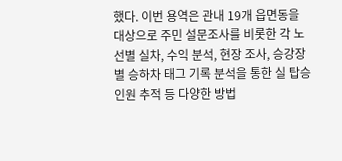했다. 이번 용역은 관내 19개 읍면동을 대상으로 주민 설문조사를 비롯한 각 노선별 실차, 수익 분석, 현장 조사, 승강장별 승하차 태그 기록 분석을 통한 실 탑승 인원 추적 등 다양한 방법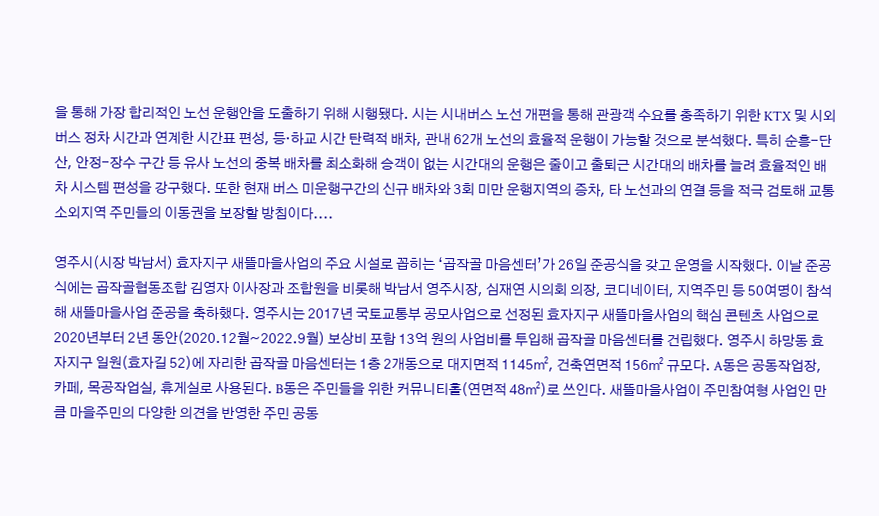을 통해 가장 합리적인 노선 운행안을 도출하기 위해 시행됐다. 시는 시내버스 노선 개편을 통해 관광객 수요를 충족하기 위한 KTX 및 시외버스 정차 시간과 연계한 시간표 편성, 등·하교 시간 탄력적 배차, 관내 62개 노선의 효율적 운행이 가능할 것으로 분석했다. 특히 순흥-단산, 안정-장수 구간 등 유사 노선의 중복 배차를 최소화해 승객이 없는 시간대의 운행은 줄이고 출퇴근 시간대의 배차를 늘려 효율적인 배차 시스템 편성을 강구했다. 또한 현재 버스 미운행구간의 신규 배차와 3회 미만 운행지역의 증차, 타 노선과의 연결 등을 적극 검토해 교통 소외지역 주민들의 이동권을 보장할 방침이다....

영주시(시장 박남서) 효자지구 새뜰마을사업의 주요 시설로 꼽히는 ‘곱작골 마음센터’가 26일 준공식을 갖고 운영을 시작했다. 이날 준공식에는 곱작골협동조합 김영자 이사장과 조합원을 비롯해 박남서 영주시장, 심재연 시의회 의장, 코디네이터, 지역주민 등 50여명이 참석해 새뜰마을사업 준공을 축하했다. 영주시는 2017년 국토교통부 공모사업으로 선정된 효자지구 새뜰마을사업의 핵심 콘텐츠 사업으로 2020년부터 2년 동안(2020.12월~2022.9월) 보상비 포함 13억 원의 사업비를 투입해 곱작골 마음센터를 건립했다. 영주시 하망동 효자지구 일원(효자길 52)에 자리한 곱작골 마음센터는 1층 2개동으로 대지면적 1145㎡, 건축연면적 156㎡ 규모다. A동은 공동작업장, 카페, 목공작업실, 휴게실로 사용된다. B동은 주민들을 위한 커뮤니티홀(연면적 48㎡)로 쓰인다. 새뜰마을사업이 주민참여형 사업인 만큼 마을주민의 다양한 의견을 반영한 주민 공동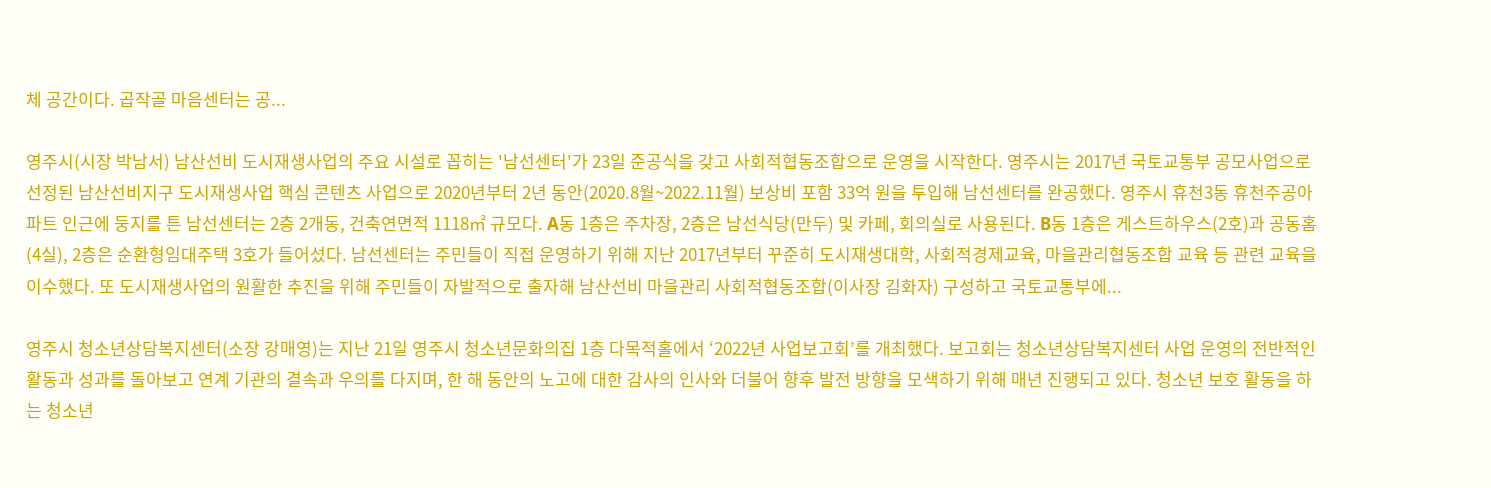체 공간이다. 곱작골 마음센터는 공...

영주시(시장 박남서) 남산선비 도시재생사업의 주요 시설로 꼽히는 '남선센터'가 23일 준공식을 갖고 사회적협동조합으로 운영을 시작한다. 영주시는 2017년 국토교통부 공모사업으로 선정된 남산선비지구 도시재생사업 핵심 콘텐츠 사업으로 2020년부터 2년 동안(2020.8월~2022.11월) 보상비 포함 33억 원을 투입해 남선센터를 완공했다. 영주시 휴천3동 휴천주공아파트 인근에 둥지를 튼 남선센터는 2층 2개동, 건축연면적 1118㎡ 규모다. A동 1층은 주차장, 2층은 남선식당(만두) 및 카페, 회의실로 사용된다. B동 1층은 게스트하우스(2호)과 공동홈(4실), 2층은 순환형임대주택 3호가 들어섰다. 남선센터는 주민들이 직접 운영하기 위해 지난 2017년부터 꾸준히 도시재생대학, 사회적경제교육, 마을관리협동조합 교육 등 관련 교육을 이수했다. 또 도시재생사업의 원활한 추진을 위해 주민들이 자발적으로 출자해 남산선비 마을관리 사회적협동조합(이사장 김화자) 구성하고 국토교통부에...

영주시 청소년상담복지센터(소장 강매영)는 지난 21일 영주시 청소년문화의집 1층 다목적홀에서 ‘2022년 사업보고회’를 개최했다. 보고회는 청소년상담복지센터 사업 운영의 전반적인 활동과 성과를 돌아보고 연계 기관의 결속과 우의를 다지며, 한 해 동안의 노고에 대한 감사의 인사와 더불어 향후 발전 방향을 모색하기 위해 매년 진행되고 있다. 청소년 보호 활동을 하는 청소년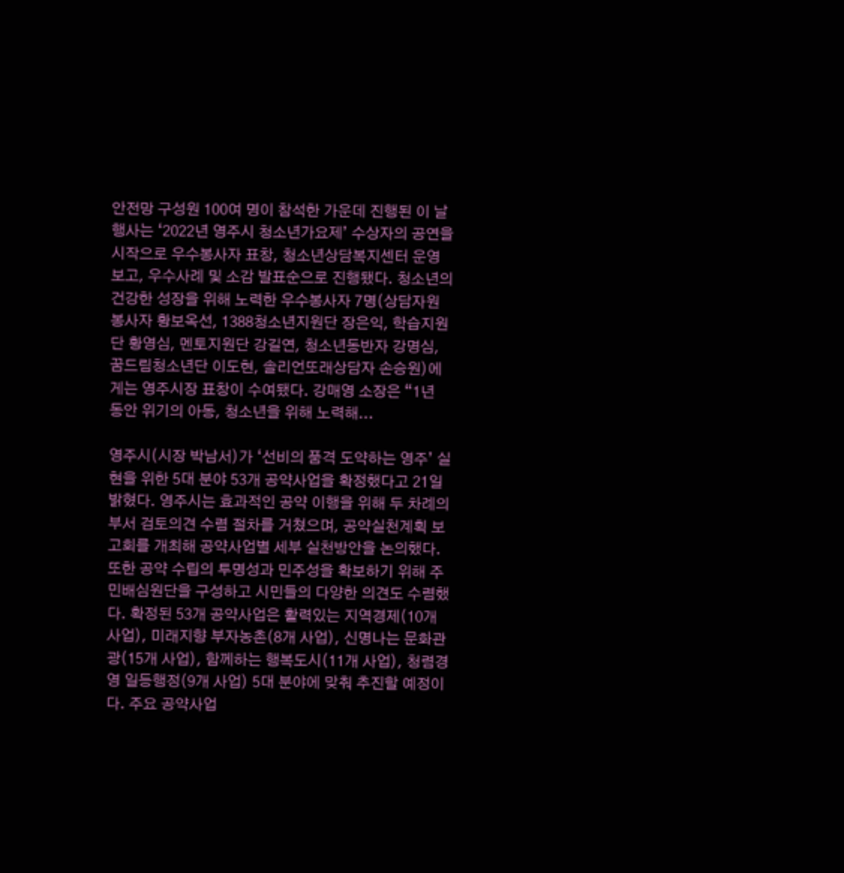안전망 구성원 100여 명이 참석한 가운데 진행된 이 날 행사는 ‘2022년 영주시 청소년가요제’ 수상자의 공연을 시작으로 우수봉사자 표창, 청소년상담복지센터 운영보고, 우수사례 및 소감 발표순으로 진행됐다. 청소년의 건강한 성장을 위해 노력한 우수봉사자 7명(상담자원봉사자 황보옥선, 1388청소년지원단 장은익, 학습지원단 황영심, 멘토지원단 강길연, 청소년동반자 강명심, 꿈드림청소년단 이도현, 솔리언또래상담자 손승원)에게는 영주시장 표창이 수여됐다. 강매영 소장은 “1년 동안 위기의 아동, 청소년을 위해 노력해...

영주시(시장 박남서)가 ‘선비의 품격 도약하는 영주’ 실현을 위한 5대 분야 53개 공약사업을 확정했다고 21일 밝혔다. 영주시는 효과적인 공약 이행을 위해 두 차례의 부서 검토의견 수렴 절차를 거쳤으며, 공약실천계획 보고회를 개최해 공약사업별 세부 실천방안을 논의했다. 또한 공약 수립의 투명성과 민주성을 확보하기 위해 주민배심원단을 구성하고 시민들의 다양한 의견도 수렴했다. 확정된 53개 공약사업은 활력있는 지역경제(10개 사업), 미래지향 부자농촌(8개 사업), 신명나는 문화관광(15개 사업), 함께하는 행복도시(11개 사업), 청렴경영 일등행정(9개 사업) 5대 분야에 맞춰 추진할 예정이다. 주요 공약사업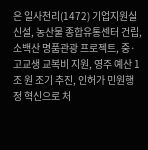은 일사천리(1472) 기업지원실 신설, 농산물 종합유통센터 건립, 소백산 명품관광 프로젝트, 중·고교생 교복비 지원, 영주 예산 1조 원 조기 추진, 인허가 민원행정 혁신으로 처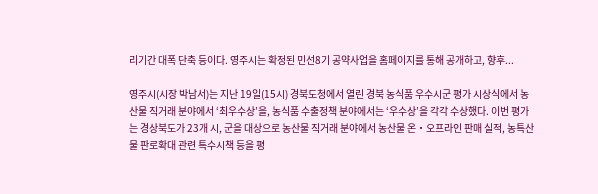리기간 대폭 단축 등이다. 영주시는 확정된 민선8기 공약사업을 홈페이지를 통해 공개하고, 향후...

영주시(시장 박남서)는 지난 19일(15시) 경북도청에서 열린 경북 농식품 우수시군 평가 시상식에서 농산물 직거래 분야에서 ‘최우수상’을, 농식품 수출정책 분야에서는 ‘우수상’을 각각 수상했다. 이번 평가는 경상북도가 23개 시, 군을 대상으로 농산물 직거래 분야에서 농산물 온‧오프라인 판매 실적, 농특산물 판로확대 관련 특수시책 등을 평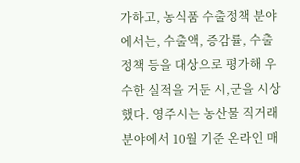가하고, 농식품 수출정책 분야에서는, 수출액, 증감률, 수출정책 등을 대상으로 평가해 우수한 실적을 거둔 시,군을 시상했다. 영주시는 농산물 직거래 분야에서 10월 기준 온라인 매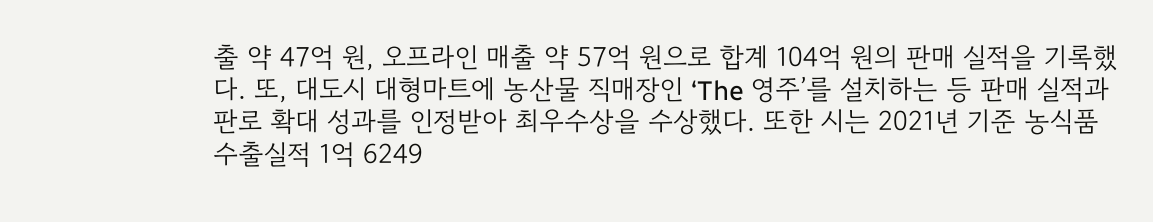출 약 47억 원, 오프라인 매출 약 57억 원으로 합계 104억 원의 판매 실적을 기록했다. 또, 대도시 대형마트에 농산물 직매장인 ‘The 영주’를 설치하는 등 판매 실적과 판로 확대 성과를 인정받아 최우수상을 수상했다. 또한 시는 2021년 기준 농식품 수출실적 1억 6249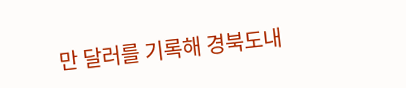만 달러를 기록해 경북도내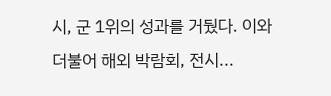시, 군 1위의 성과를 거뒀다. 이와 더불어 해외 박람회, 전시...